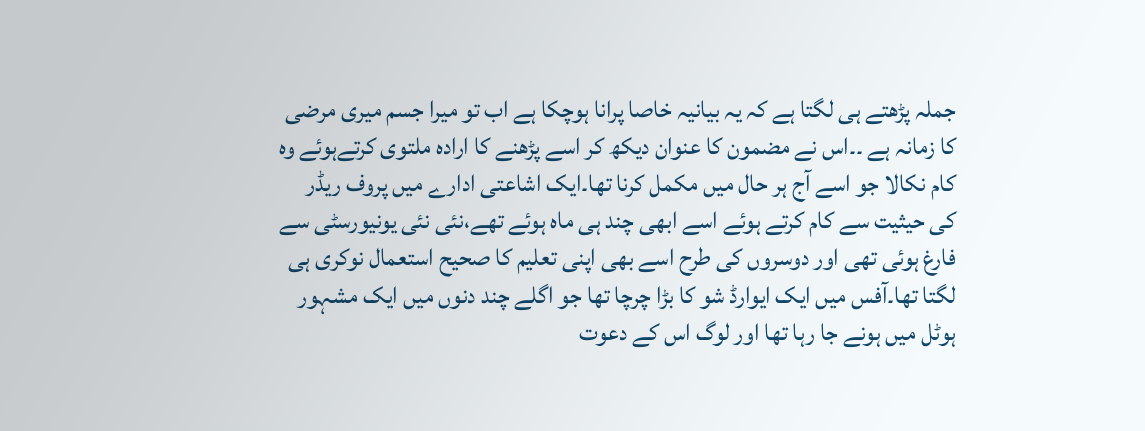جملہ پڑھتے ہی لگتا ہے کہ یہ بیانیہ خاصا پرانا ہوچکا ہے اب تو میرا جسم میری مرضی کا زمانہ ہے ۔۔اس نے مضمون کا عنوان دیکھ کر اسے پڑھنے کا ارادہ ملتوی کرتےہوئے وہ کام نکالا جو اسے آج ہر حال میں مکمل کرنا تھا۔ایک اشاعتی ادارے میں پروف ریڈر کی حیثیت سے کام کرتے ہوئے اسے ابھی چند ہی ماہ ہوئے تھے،نئی نئی یونیورسٹی سے فارغ ہوئی تھی اور دوسروں کی طرح اسے بھی اپنی تعلیم کا صحیح استعمال نوکری ہی لگتا تھا۔آفس میں ایک ایوارڈ شو کا بڑا چرچا تھا جو اگلے چند دنوں میں ایک مشہور ہوٹل میں ہونے جا رہا تھا اور لوگ اس کے دعوت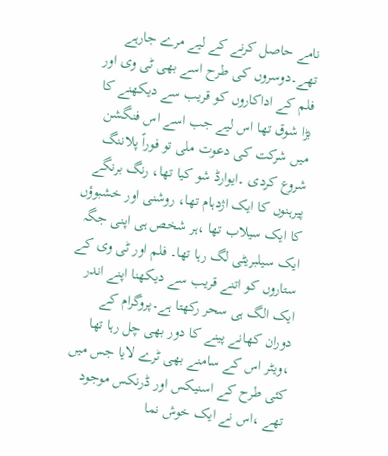نامے حاصل کرنے کے لیے مرے جارہے تھے۔دوسروں کی طرح اسے بھی ٹی وی اور فلم کے اداکاروں کو قریب سے دیکھنے کا بڑا شوق تھا اس لیے جب اسے اس فنگشن میں شرکت کی دعوت ملی تو فوراً پلاننگ شروع کردی ۔ایوارڈ شو کیا تھا، رنگ برنگے پیرہنوں کا ایک اژدہام تھا، روشنی اور خشبوؤں کا ایک سیلاب تھا ،ہر شخص ہی اپنی جگہ ایک سیلبریٹی لگ رہا تھا۔ فلم اور ٹی وی کے ستاروں کو اتنے قریب سے دیکھنا اپنے اندر ایک الگ ہی سحر رکھتا ہے۔پروگرام کے دوران کھانے پینے کا دور بھی چل رہا تھا ،ویٹر اس کے سامنے بھی ٹرے لایا جس میں کئی طرح کے اسنیکس اور ڈرنکس موجود تھے ،اس نے ایک خوش نما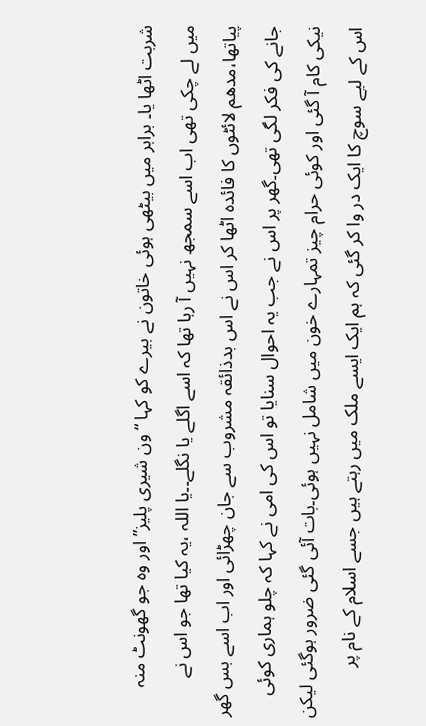شربت اٹھا یا۔ برابر میں بیٹھی ہوئی خاتون نے بیرے کو کہا “ون شیری پلیز” اور وہ جو گھونٹ منہ میں لے چکی تھی اب اسے سمجھ نہیں آ رہا تھا کہ اسے اگلے یا نگلے۔۔یا اللہ ،یہ کیا تھا جو اس نے پیاتھا،مدھم لائٹوں کا فائدہ اٹھا کر اس نے اس بدذائقہ مشروب سے جان چھڑائی اور اب اسے بس گھر جانے کی فکر لگی تھی۔گھر پر اس نے جب یہ احوال سنایا تو اس کی امی نے کہا کہ چلو ہماری کوئی نیکی کام آ گئی اور کوئی حرام چیز تمہارے خون میں شامل نہیں ہوئی۔بات آئی گئی ضرور ہوگئی لیکن اس کے لیے سوچ کا ایک در وا کر گئی کہ ہم ایک ایسے ملک میں رہتے ہیں جسے اسلام کے نام پر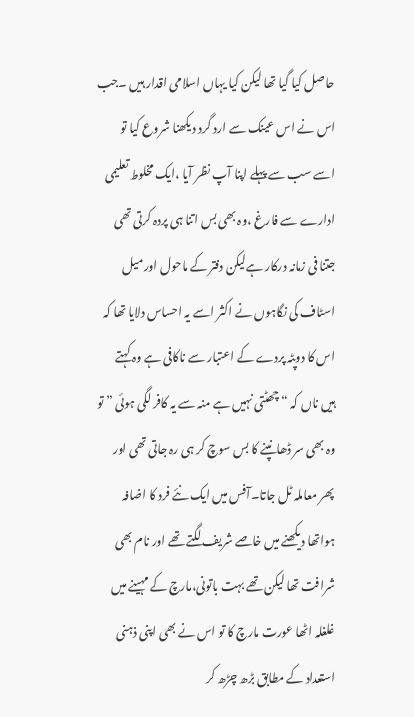حاصل کیا گیا تھا لیکن کیا یہاں اسلامی اقدار ہیں ۔جب اس نے اس عینک سے ارد گرد دیکھنا شروع کیا تو اسے سب سے پہلے اپنا آپ نظر آیا ،ایک مخلوط تعلیمی ادارے سے فارغ ،وہ بھی بس اتنا ہی پردہ کرتی تھی جتنا فی زمانہ درکار ہےلیکن دفتر کے ماحول اور میل اسٹاف کی نگاہوں نے اکثر اسے یہ احساس دلایا تھا کہ اس کا دوپٹہ پردے کے اعتبار سے ناکافی ہے وہ کہتے ہیں ناں کہ “چھٹتی نہیں ہے منہ سے یہ کافر لگی ہوئی ” تو وہ بھی سر ڈھانپنے کا بس سوچ کر ہی رہ جاتی تھی اور پھر معاملہ ٹل جاتا۔آفس میں ایک نئے فرد کا اضافہ ہواتھا دیکھنے میں خاصے شریف لگتے تھے اور نام بھی شرافت تھا لیکن تھے بہت باتونی،مارچ کے مہینے میں غلغلہ اٹھا عورت مارچ کا تو اس نے بھی اپنی ذہنی استعداد کے مطابق بڑھ چڑھ کر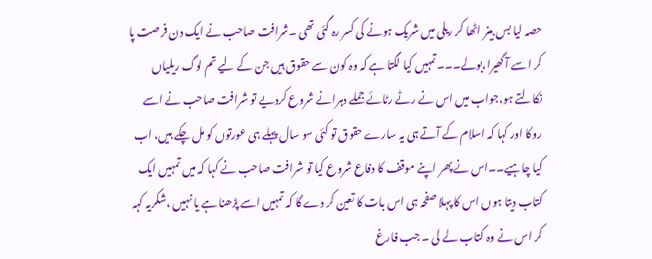حصہ لیا بس بینر اٹھا کر ریلی میں شریک ہونے کی کسر رہ گئی تھی ۔شرافت صاحب نے ایک دن فرصت پا کر اسے آ گھیرا،بولے۔۔۔تمہیں کیا لگتا ہے کہ وہ کون سے حقوق ہیں جن کے لیے تم لوگ ریلیاں نکالتے ہو،جواب میں اس نے رٹے رٹائے جملے دہرانے شروع کردیے تو شرافت صاحب نے اسے روکا اور کہا کہ اسلام کے آتے ہی یہ سارے حقوق تو کئی سو سال پہلے ہی عورتوں کو مل چکے ہیں، اب کیا چاہیے۔۔اس نے پھر اپنے موقف کا دفاع شروع کیا تو شرافت صاحب نے کہا کہ میں تمہیں ایک کتاب دیتا ہوں اس کا پہلا صفحہ ہی اس بات کا تعین کر دے گا کہ تمہیں اسے پڑھنا ہے یا نہیں ،شکریہ کہہ کر اس نے وہ کتاب لے لی ۔ جب فارغ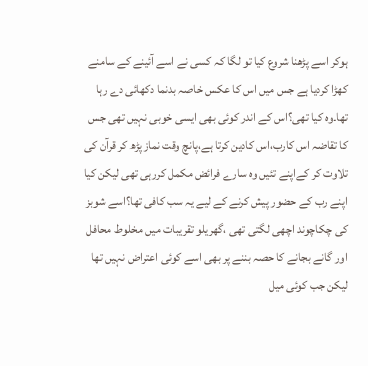ہوکر اسے پڑھنا شروع کیا تو لگا کہ کسی نے اسے آئینے کے سامنے کھڑا کردیا ہے جس میں اس کا عکس خاصہ بدنما دکھائی دے رہا تھا۔وہ کیا تھی؟اس کے اندر کوئی بھی ایسی خوبی نہیں تھی جس کا تقاضہ اس کارب،اس کادین کرتا ہے،پانچ وقت نماز پڑھ کر قرآن کی تلاوت کر کےاپنے تئیں وہ سارے فرائض مکمل کررہی تھی لیکن کیا اپنے رب کے حضور پیش کرنے کے لیے یہ سب کافی تھا؟اسے شوبز کی چکاچوند اچھی لگتی تھی ،گھریلو تقریبات میں مخلوط محافل اور گانے بجانے کا حصہ بننے پر بھی اسے کوئی اعتراض نہیں تھا لیکن جب کوئی میل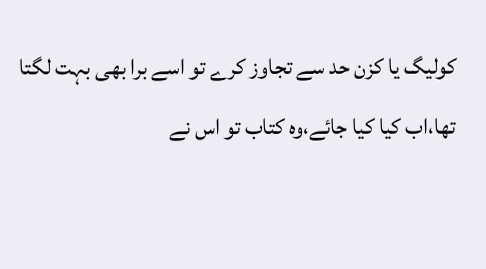کولیگ یا کزن حد سے تجاوز کرے تو اسے برا بھی بہت لگتا تھا،اب کیا کیا جائے،وہ کتاب تو اس نے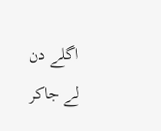اگلے دن لے جاکر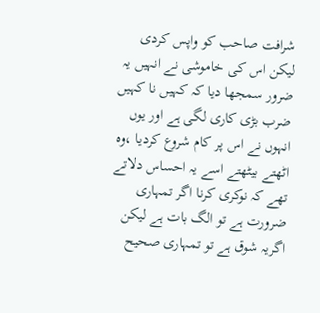شرافت صاحب کو واپس کردی لیکن اس کی خاموشی نے انہیں یہ ضرور سمجھا دیا کہ کہیں نا کہیں ضرب بڑی کاری لگی ہے اور یوں انہوں نے اس پر کام شروع کردیا ،وہ اٹھتے بیٹھتے اسے یہ احساس دلاتے تھے کہ نوکری کرنا اگر تمہاری ضرورت ہے تو الگ بات ہے لیکن اگریہ شوق ہے تو تمہاری صحیح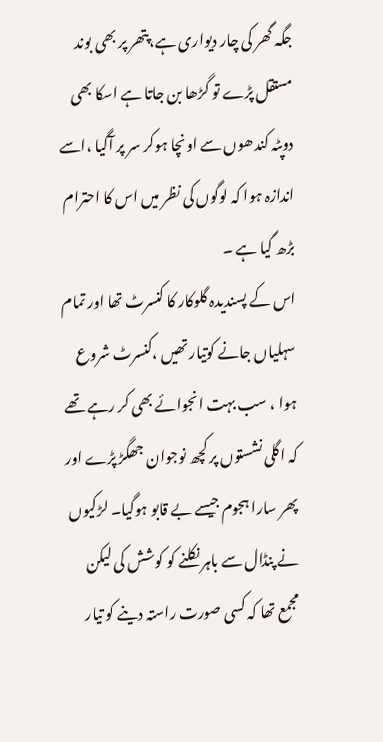جگہ گھر کی چار دیواری ہے،پتھر پر بھی بوند مستقل پڑے تو گڑھا بن جاتا ہے اسکا بھی دوپٹہ کندھوں سے اونچا ہوکر سر پر آگیا ،اسے اندازہ ہوا کہ لوگوں کی نظر میں اس کا احترام بڑھ گیا ہے ۔
اس کے پسندیدہ گلوکار کا کنسرٹ تھا اور تمام سہلیاں جانے کوتیار تھیں ،کنسرٹ شروع ہوا ، سب بہت انجوائے بھی کر رہے تھے کہ اگلی نشستوں پر کچھ نوجوان جھگڑ پڑے اور پھر سارا ہجوم جیسے بے قابو ہوگیا۔ لڑکیوں نے پنڈال سے باہر نکلنے کو کوشش کی لیکن مجمع تھا کہ کسی صورت راستہ دینے کو تیار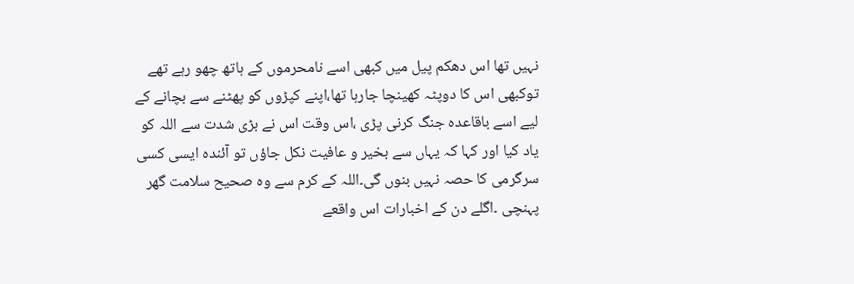نہیں تھا اس دھکم پیل میں کبھی اسے نامحرموں کے ہاتھ چھو رہے تھے توکبھی اس کا دوپٹہ کھینچا جارہا تھا،اپنے کپڑوں کو پھٹنے سے بچانے کے لیے اسے باقاعدہ جنگ کرنی پڑی ،اس وقت اس نے بڑی شدت سے اللہ کو یاد کیا اور کہا کہ یہاں سے بخیر و عافیت نکل جاؤں تو آئندہ ایسی کسی سرگرمی کا حصہ نہیں بنوں گی۔اللہ کے کرم سے وہ صحیح سلامت گھر پہنچی ۔اگلے دن کے اخبارات اس واقعے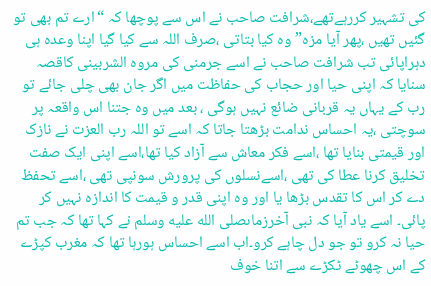کی تشہیر کررہےتھے،شرافت صاحب نے اس سے پوچھا کہ “ارے تم بھی تو گئیں تھیں ،پھر آیا مزہ”وہ کیا بتاتی ،صرف اللہ سے کیا گیا اپنا وعدہ ہی دہراپائی تب شرافت صاحب نے اسے جرمنی کی مروہ الشربینی کاقصہ سنایا کہ اپنی حیا اور حجاب کی حفاظت میں اگر جان بھی چلی جائے تو رب کے یہاں یہ قربانی ضائع نہیں ہوگی ، بعد میں وہ جتنا اس واقعہ پر سوچتی ،یہ احساس ندامت بڑھتا جاتا کہ اسے تو اللہ رب العزت نے نازک اور قیمتی بنایا تھا ،اسے فکر معاش سے آزاد کیا تھا،اسے اپنی ایک صفت تخلیق کرنا عطا کی تھی ،اسےنسلوں کی پرورش سونپی تھی ،اسے تحفظ دے کر اس کا تقدس بڑھا یا اور وہ اپنی قدر و قیمت کا اندازہ نہیں کر پائی۔ اسے یاد آیا کہ نبی آخرزماںصلى الله عليه وسلم نے کہا تھا کہ جب تم حیا نہ کرو تو جو دل چاہے کرو۔اب اسے احساس ہورہا تھا کہ مغرب کپڑے کے اس چھوٹے ٹکڑے سے اتنا خوف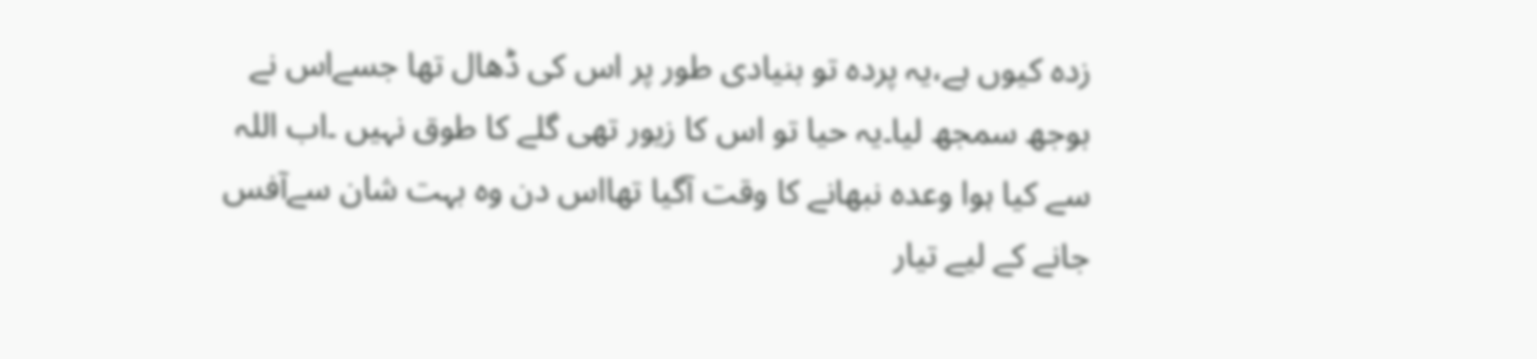زدہ کیوں ہے،یہ پردہ تو بنیادی طور پر اس کی ڈھال تھا جسےاس نے بوجھ سمجھ لیا۔یہ حیا تو اس کا زیور تھی گلے کا طوق نہیں ۔اب اللہ سے کیا ہوا وعدہ نبھانے کا وقت آگیا تھااس دن وہ بہت شان سےآفس جانے کے لیے تیار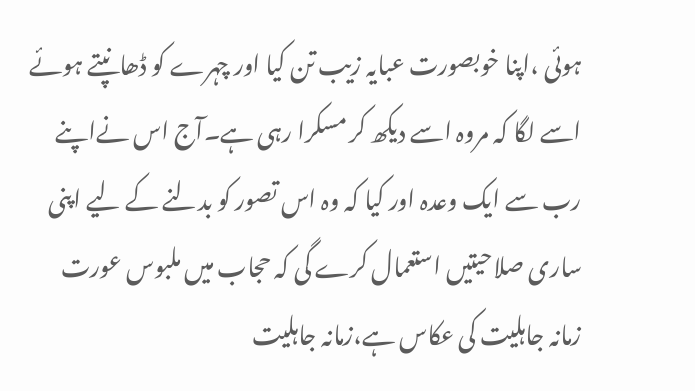ہوئی ،اپنا خوبصورت عبایہ زیب تن کیا اور چہرے کو ڈھانپتے ہوئے اسے لگا کہ مروہ اسے دیکھ کر مسکرا رہی ہے۔آج اس نےاپنے رب سے ایک وعدہ اور کیا کہ وہ اس تصور کو بدلنے کے لیے اپنی ساری صلاحیتیں استعمال کرے گی کہ حجاب میں ملبوس عورت زمانہ جاہلیت کی عکاس ہے،زمانہ جاہلیت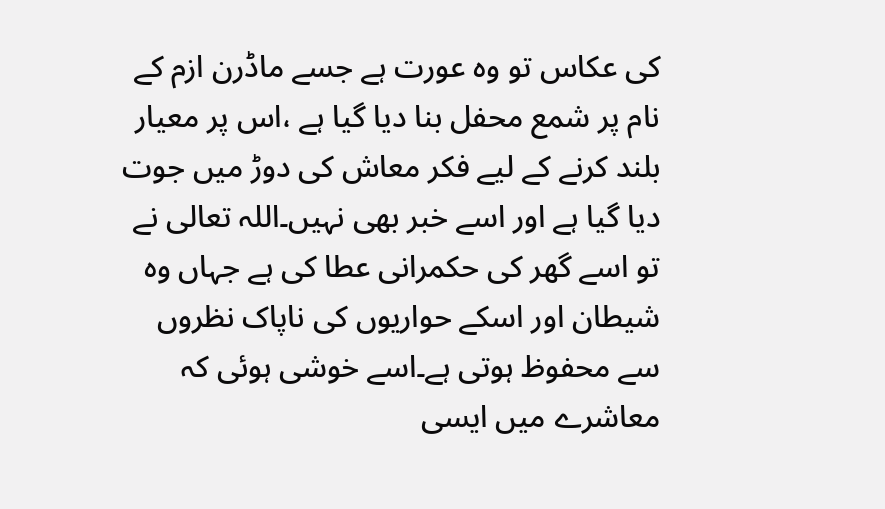کی عکاس تو وہ عورت ہے جسے ماڈرن ازم کے نام پر شمع محفل بنا دیا گیا ہے ،اس پر معیار بلند کرنے کے لیے فکر معاش کی دوڑ میں جوت دیا گیا ہے اور اسے خبر بھی نہیں۔اللہ تعالی نے تو اسے گھر کی حکمرانی عطا کی ہے جہاں وہ شیطان اور اسکے حواریوں کی ناپاک نظروں سے محفوظ ہوتی ہے۔اسے خوشی ہوئی کہ معاشرے میں ایسی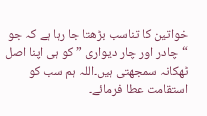خواتین کا تناسب بڑھتا جا رہا ہے کہ جو “چادر اور چار دیواری ” کو ہی اپنا اصل ٹھکانہ سمجھتی ہیں۔اللہ ہم سب کو استقامت عطا فرمائے۔